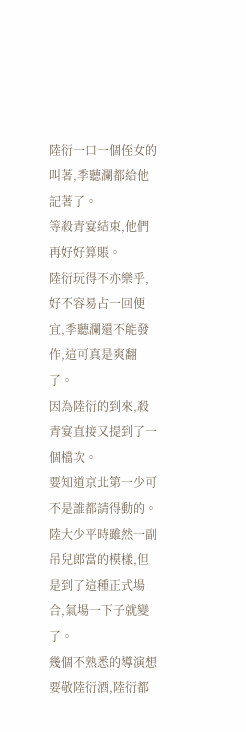陸衍一口一個侄女的叫著,季聽瀾都給他記著了。
等殺青宴結束,他們再好好算賬。
陸衍玩得不亦樂乎,好不容易占一回便宜,季聽瀾還不能發作,這可真是爽翻了。
因為陸衍的到來,殺青宴直接又提到了一個檔次。
要知道京北第一少可不是誰都請得動的。
陸大少平時雖然一副吊兒郎當的模樣,但是到了這種正式場合,氣場一下子就變了。
幾個不熟悉的導演想要敬陸衍酒,陸衍都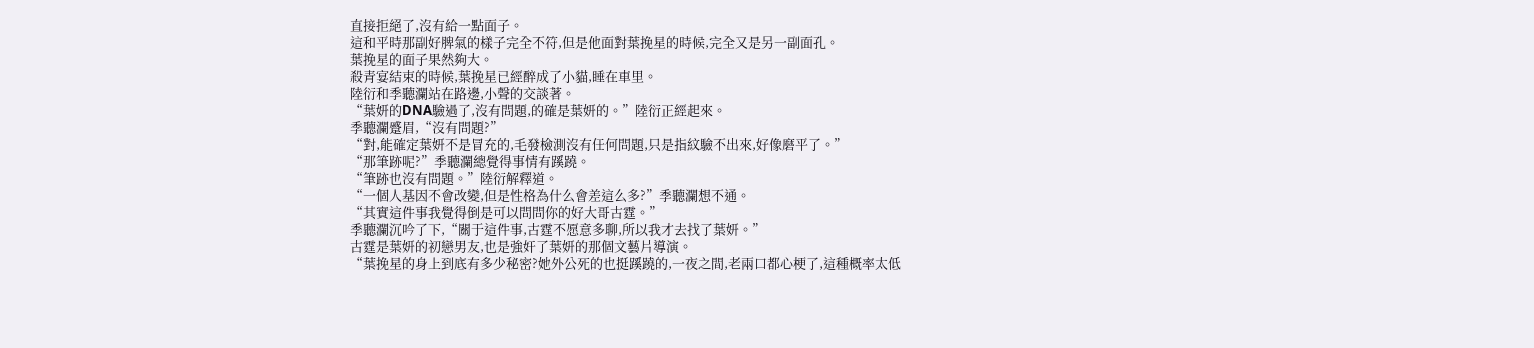直接拒絕了,沒有給一點面子。
這和平時那副好脾氣的樣子完全不符,但是他面對葉挽星的時候,完全又是另一副面孔。
葉挽星的面子果然夠大。
殺青宴結束的時候,葉挽星已經醉成了小貓,睡在車里。
陸衍和季聽瀾站在路邊,小聲的交談著。
“葉妍的DNA驗過了,沒有問題,的確是葉妍的。”陸衍正經起來。
季聽瀾蹙眉,“沒有問題?”
“對,能確定葉妍不是冒充的,毛發檢測沒有任何問題,只是指紋驗不出來,好像磨平了。”
“那筆跡呢?”季聽瀾總覺得事情有蹊蹺。
“筆跡也沒有問題。”陸衍解釋道。
“一個人基因不會改變,但是性格為什么會差這么多?”季聽瀾想不通。
“其實這件事我覺得倒是可以問問你的好大哥古霆。”
季聽瀾沉吟了下,“關于這件事,古霆不愿意多聊,所以我才去找了葉妍。”
古霆是葉妍的初戀男友,也是強奸了葉妍的那個文藝片導演。
“葉挽星的身上到底有多少秘密?她外公死的也挺蹊蹺的,一夜之間,老兩口都心梗了,這種概率太低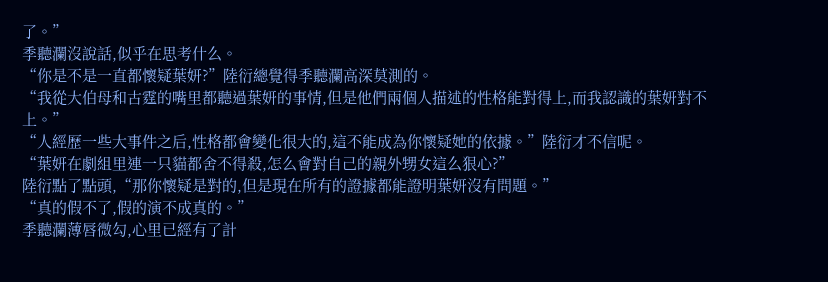了。”
季聽瀾沒說話,似乎在思考什么。
“你是不是一直都懷疑葉妍?”陸衍總覺得季聽瀾高深莫測的。
“我從大伯母和古霆的嘴里都聽過葉妍的事情,但是他們兩個人描述的性格能對得上,而我認識的葉妍對不上。”
“人經歷一些大事件之后,性格都會變化很大的,這不能成為你懷疑她的依據。”陸衍才不信呢。
“葉妍在劇組里連一只貓都舍不得殺,怎么會對自己的親外甥女這么狠心?”
陸衍點了點頭,“那你懷疑是對的,但是現在所有的證據都能證明葉妍沒有問題。”
“真的假不了,假的演不成真的。”
季聽瀾薄唇微勾,心里已經有了計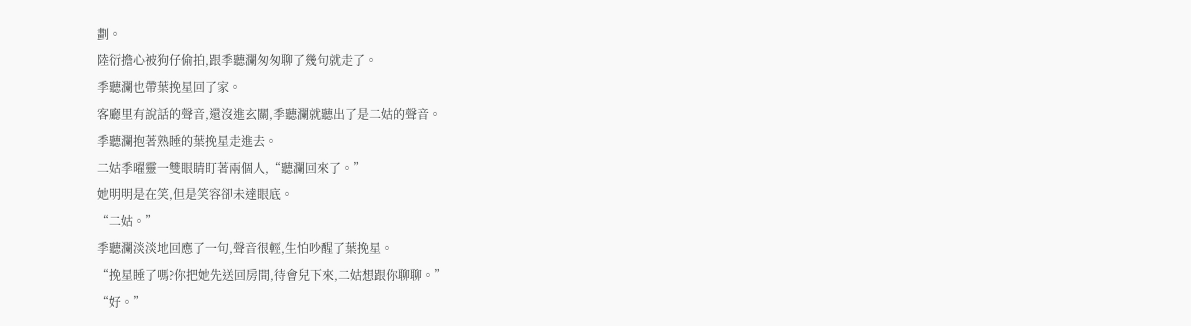劃。
陸衍擔心被狗仔偷拍,跟季聽瀾匆匆聊了幾句就走了。
季聽瀾也帶葉挽星回了家。
客廳里有說話的聲音,還沒進玄關,季聽瀾就聽出了是二姑的聲音。
季聽瀾抱著熟睡的葉挽星走進去。
二姑季曜靈一雙眼睛盯著兩個人,“聽瀾回來了。”
她明明是在笑,但是笑容卻未達眼底。
“二姑。”
季聽瀾淡淡地回應了一句,聲音很輕,生怕吵醒了葉挽星。
“挽星睡了嗎?你把她先送回房間,待會兒下來,二姑想跟你聊聊。”
“好。”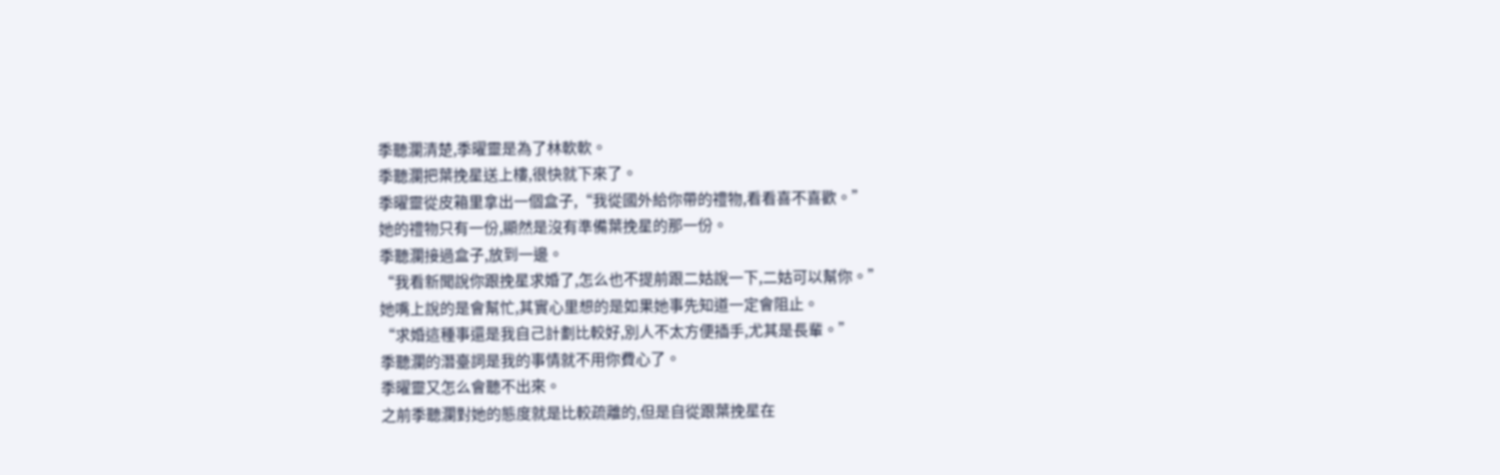季聽瀾清楚,季曜靈是為了林軟軟。
季聽瀾把葉挽星送上樓,很快就下來了。
季曜靈從皮箱里拿出一個盒子,“我從國外給你帶的禮物,看看喜不喜歡。”
她的禮物只有一份,顯然是沒有準備葉挽星的那一份。
季聽瀾接過盒子,放到一邊。
“我看新聞說你跟挽星求婚了,怎么也不提前跟二姑說一下,二姑可以幫你。”
她嘴上說的是會幫忙,其實心里想的是如果她事先知道一定會阻止。
“求婚這種事還是我自己計劃比較好,別人不太方便插手,尤其是長輩。”
季聽瀾的潛臺詞是我的事情就不用你費心了。
季曜靈又怎么會聽不出來。
之前季聽瀾對她的態度就是比較疏離的,但是自從跟葉挽星在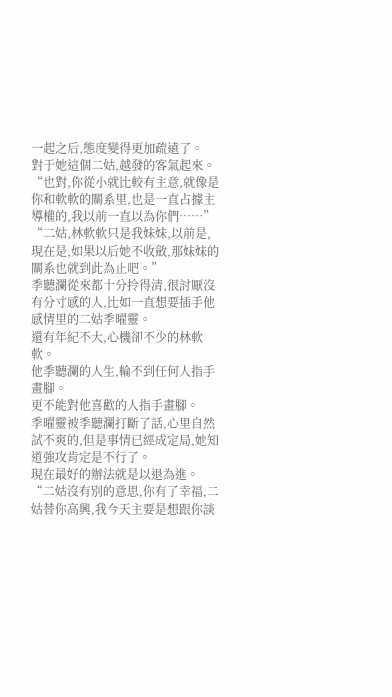一起之后,態度變得更加疏遠了。
對于她這個二姑,越發的客氣起來。
“也對,你從小就比較有主意,就像是你和軟軟的關系里,也是一直占據主導權的,我以前一直以為你們……”
“二姑,林軟軟只是我妹妹,以前是,現在是,如果以后她不收斂,那妹妹的關系也就到此為止吧。”
季聽瀾從來都十分拎得清,很討厭沒有分寸感的人,比如一直想要插手他感情里的二姑季曜靈。
還有年紀不大,心機卻不少的林軟軟。
他季聽瀾的人生,輪不到任何人指手畫腳。
更不能對他喜歡的人指手畫腳。
季曜靈被季聽瀾打斷了話,心里自然試不爽的,但是事情已經成定局,她知道強攻肯定是不行了。
現在最好的辦法就是以退為進。
“二姑沒有別的意思,你有了幸福,二姑替你高興,我今天主要是想跟你談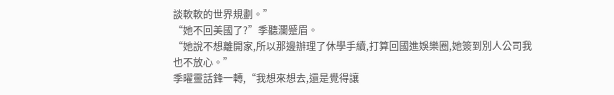談軟軟的世界規劃。”
“她不回美國了?”季聽瀾蹙眉。
“她說不想離開家,所以那邊辦理了休學手續,打算回國進娛樂圈,她簽到別人公司我也不放心。”
季曜靈話鋒一轉,“我想來想去,還是覺得讓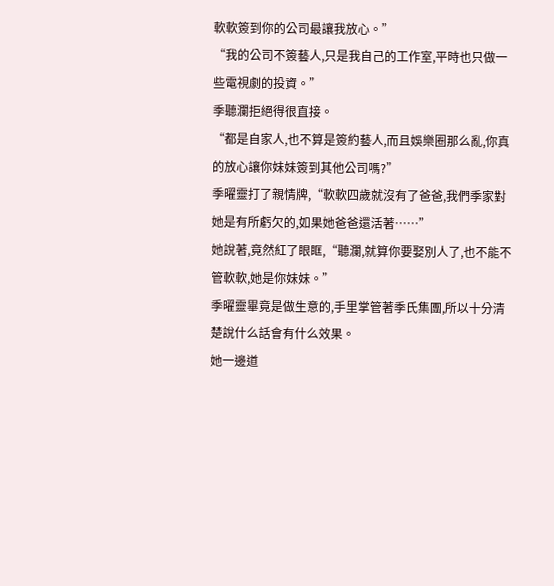軟軟簽到你的公司最讓我放心。”
“我的公司不簽藝人,只是我自己的工作室,平時也只做一些電視劇的投資。”
季聽瀾拒絕得很直接。
“都是自家人,也不算是簽約藝人,而且娛樂圈那么亂,你真的放心讓你妹妹簽到其他公司嗎?”
季曜靈打了親情牌,“軟軟四歲就沒有了爸爸,我們季家對她是有所虧欠的,如果她爸爸還活著……”
她說著,竟然紅了眼眶,“聽瀾,就算你要娶別人了,也不能不管軟軟,她是你妹妹。”
季曜靈畢竟是做生意的,手里掌管著季氏集團,所以十分清楚說什么話會有什么效果。
她一邊道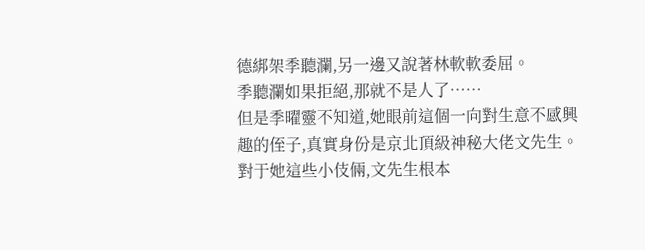德綁架季聽瀾,另一邊又說著林軟軟委屈。
季聽瀾如果拒絕,那就不是人了……
但是季曜靈不知道,她眼前這個一向對生意不感興趣的侄子,真實身份是京北頂級神秘大佬文先生。
對于她這些小伎倆,文先生根本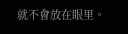就不會放在眼里。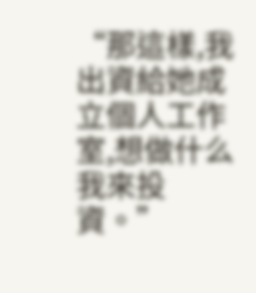“那這樣,我出資給她成立個人工作室,想做什么我來投資。”